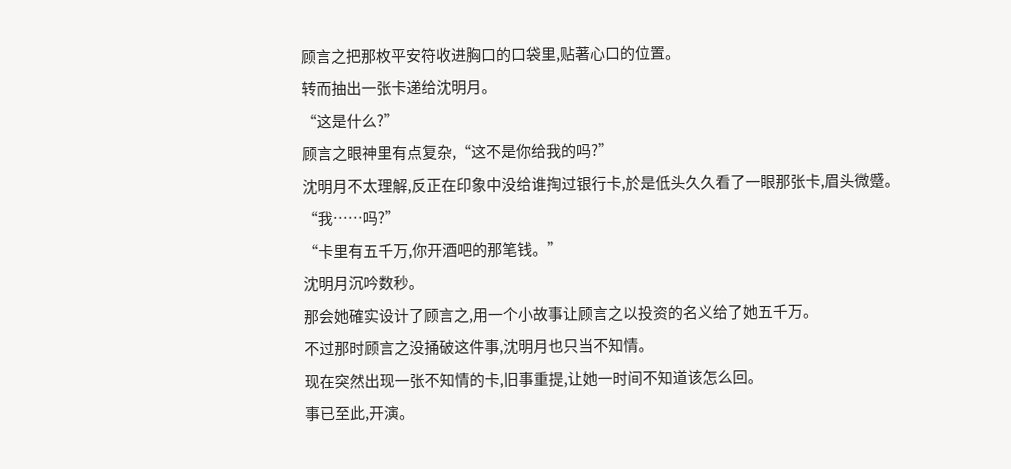顾言之把那枚平安符收进胸口的口袋里,贴著心口的位置。
转而抽出一张卡递给沈明月。
“这是什么?”
顾言之眼神里有点复杂,“这不是你给我的吗?”
沈明月不太理解,反正在印象中没给谁掏过银行卡,於是低头久久看了一眼那张卡,眉头微蹙。
“我……吗?”
“卡里有五千万,你开酒吧的那笔钱。”
沈明月沉吟数秒。
那会她確实设计了顾言之,用一个小故事让顾言之以投资的名义给了她五千万。
不过那时顾言之没捅破这件事,沈明月也只当不知情。
现在突然出现一张不知情的卡,旧事重提,让她一时间不知道该怎么回。
事已至此,开演。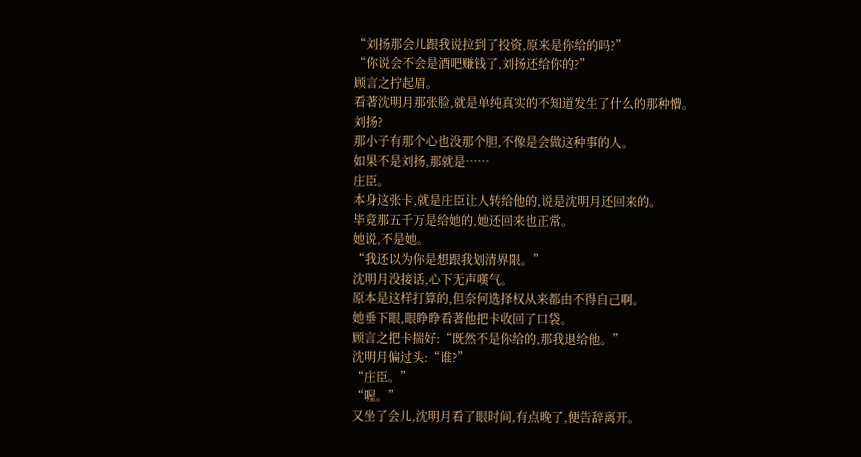“刘扬那会儿跟我说拉到了投资,原来是你给的吗?”
“你说会不会是酒吧赚钱了,刘扬还给你的?”
顾言之拧起眉。
看著沈明月那张脸,就是单纯真实的不知道发生了什么的那种懵。
刘扬?
那小子有那个心也没那个胆,不像是会做这种事的人。
如果不是刘扬,那就是……
庄臣。
本身这张卡,就是庄臣让人转给他的,说是沈明月还回来的。
毕竟那五千万是给她的,她还回来也正常。
她说,不是她。
“我还以为你是想跟我划清界限。”
沈明月没接话,心下无声嘆气。
原本是这样打算的,但奈何选择权从来都由不得自己啊。
她垂下眼,眼睁睁看著他把卡收回了口袋。
顾言之把卡揣好:“既然不是你给的,那我退给他。”
沈明月偏过头:“谁?”
“庄臣。”
“喔。”
又坐了会儿,沈明月看了眼时间,有点晚了,便告辞离开。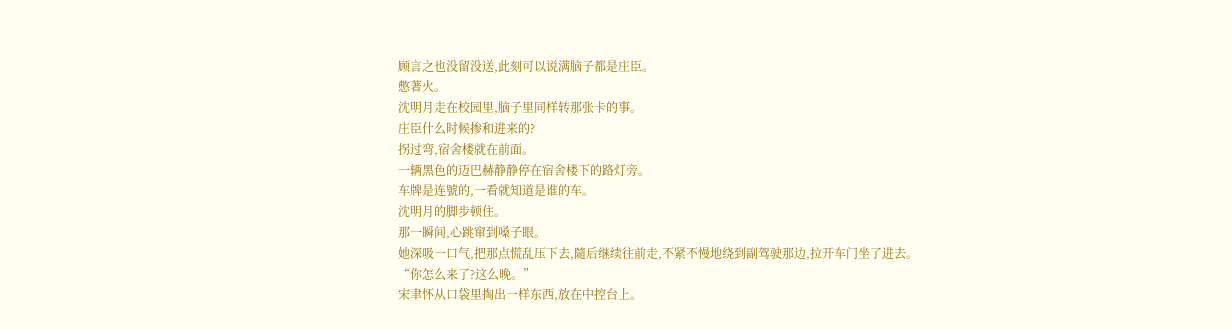顾言之也没留没送,此刻可以说满脑子都是庄臣。
憋著火。
沈明月走在校园里,脑子里同样转那张卡的事。
庄臣什么时候掺和进来的?
拐过弯,宿舍楼就在前面。
一辆黑色的迈巴赫静静停在宿舍楼下的路灯旁。
车牌是连號的,一看就知道是谁的车。
沈明月的脚步顿住。
那一瞬间,心跳窜到嗓子眼。
她深吸一口气,把那点慌乱压下去,隨后继续往前走,不紧不慢地绕到副驾驶那边,拉开车门坐了进去。
“你怎么来了?这么晚。”
宋聿怀从口袋里掏出一样东西,放在中控台上。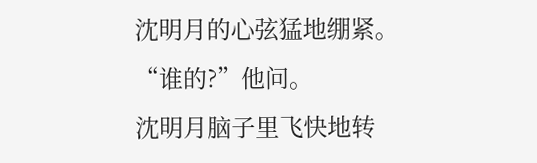沈明月的心弦猛地绷紧。
“谁的?”他问。
沈明月脑子里飞快地转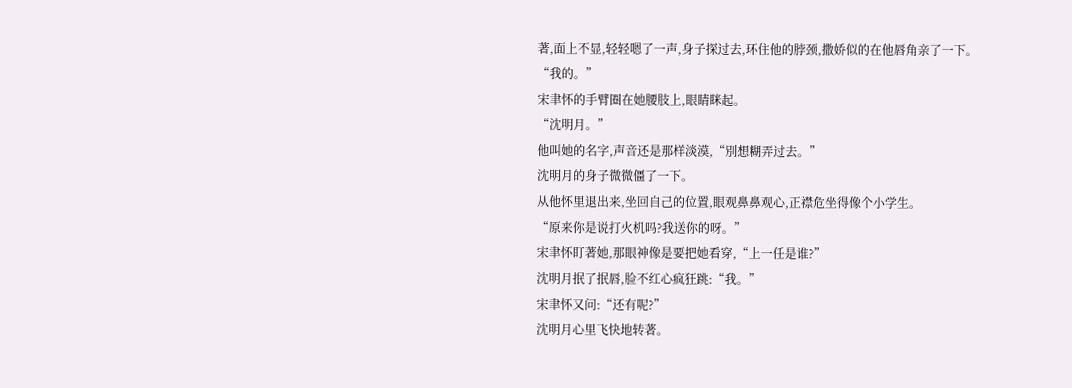著,面上不显,轻轻嗯了一声,身子探过去,环住他的脖颈,撒娇似的在他唇角亲了一下。
“我的。”
宋聿怀的手臂圈在她腰肢上,眼睛眯起。
“沈明月。”
他叫她的名字,声音还是那样淡漠,“別想糊弄过去。”
沈明月的身子微微僵了一下。
从他怀里退出来,坐回自己的位置,眼观鼻鼻观心,正襟危坐得像个小学生。
“原来你是说打火机吗?我送你的呀。”
宋聿怀盯著她,那眼神像是要把她看穿,“上一任是谁?”
沈明月抿了抿唇,脸不红心疯狂跳:“我。”
宋聿怀又问:“还有呢?”
沈明月心里飞快地转著。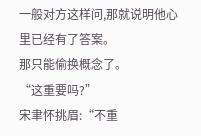一般对方这样问,那就说明他心里已经有了答案。
那只能偷换概念了。
“这重要吗?”
宋聿怀挑眉:“不重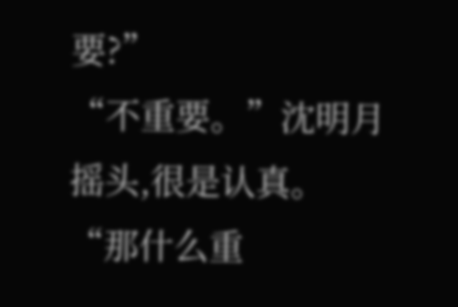要?”
“不重要。”沈明月摇头,很是认真。
“那什么重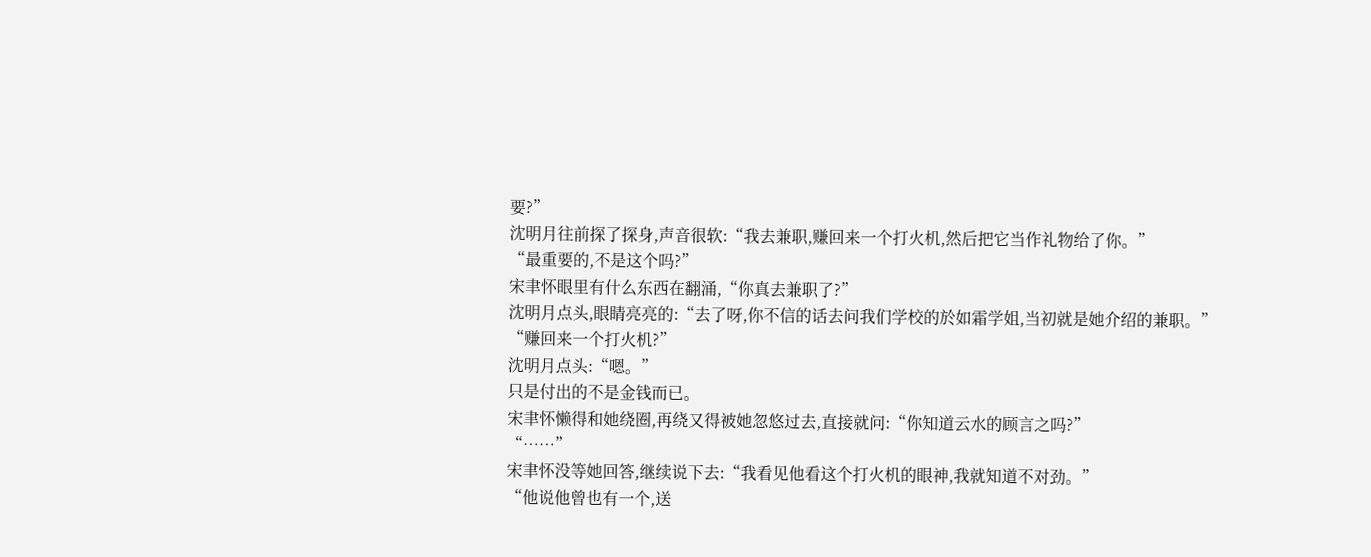要?”
沈明月往前探了探身,声音很软:“我去兼职,赚回来一个打火机,然后把它当作礼物给了你。”
“最重要的,不是这个吗?”
宋聿怀眼里有什么东西在翻涌,“你真去兼职了?”
沈明月点头,眼睛亮亮的:“去了呀,你不信的话去问我们学校的於如霜学姐,当初就是她介绍的兼职。”
“赚回来一个打火机?”
沈明月点头:“嗯。”
只是付出的不是金钱而已。
宋聿怀懒得和她绕圈,再绕又得被她忽悠过去,直接就问:“你知道云水的顾言之吗?”
“……”
宋聿怀没等她回答,继续说下去:“我看见他看这个打火机的眼神,我就知道不对劲。”
“他说他曾也有一个,送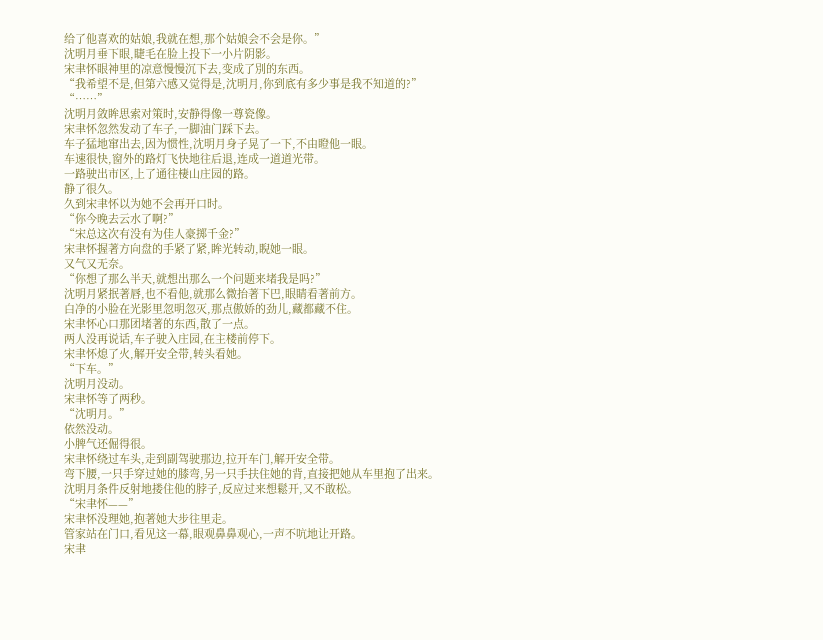给了他喜欢的姑娘,我就在想,那个姑娘会不会是你。”
沈明月垂下眼,睫毛在脸上投下一小片阴影。
宋聿怀眼神里的凉意慢慢沉下去,变成了別的东西。
“我希望不是,但第六感又觉得是,沈明月,你到底有多少事是我不知道的?”
“……”
沈明月敛眸思索对策时,安静得像一尊瓷像。
宋聿怀忽然发动了车子,一脚油门踩下去。
车子猛地窜出去,因为惯性,沈明月身子晃了一下,不由瞪他一眼。
车速很快,窗外的路灯飞快地往后退,连成一道道光带。
一路驶出市区,上了通往棲山庄园的路。
静了很久。
久到宋聿怀以为她不会再开口时。
“你今晚去云水了啊?”
“宋总这次有没有为佳人豪掷千金?”
宋聿怀握著方向盘的手紧了紧,眸光转动,睨她一眼。
又气又无奈。
“你想了那么半天,就想出那么一个问题来堵我是吗?”
沈明月紧抿著唇,也不看他,就那么微抬著下巴,眼睛看著前方。
白净的小脸在光影里忽明忽灭,那点傲娇的劲儿,藏都藏不住。
宋聿怀心口那团堵著的东西,散了一点。
两人没再说话,车子驶入庄园,在主楼前停下。
宋聿怀熄了火,解开安全带,转头看她。
“下车。”
沈明月没动。
宋聿怀等了两秒。
“沈明月。”
依然没动。
小脾气还倔得很。
宋聿怀绕过车头,走到副驾驶那边,拉开车门,解开安全带。
弯下腰,一只手穿过她的膝弯,另一只手扶住她的背,直接把她从车里抱了出来。
沈明月条件反射地搂住他的脖子,反应过来想鬆开,又不敢松。
“宋聿怀——”
宋聿怀没理她,抱著她大步往里走。
管家站在门口,看见这一幕,眼观鼻鼻观心,一声不吭地让开路。
宋聿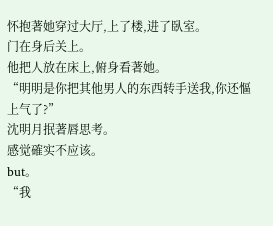怀抱著她穿过大厅,上了楼,进了臥室。
门在身后关上。
他把人放在床上,俯身看著她。
“明明是你把其他男人的东西转手送我,你还慪上气了?”
沈明月抿著唇思考。
感觉確实不应该。
but。
“我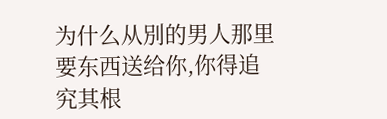为什么从別的男人那里要东西送给你,你得追究其根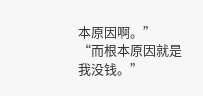本原因啊。”
“而根本原因就是我没钱。”